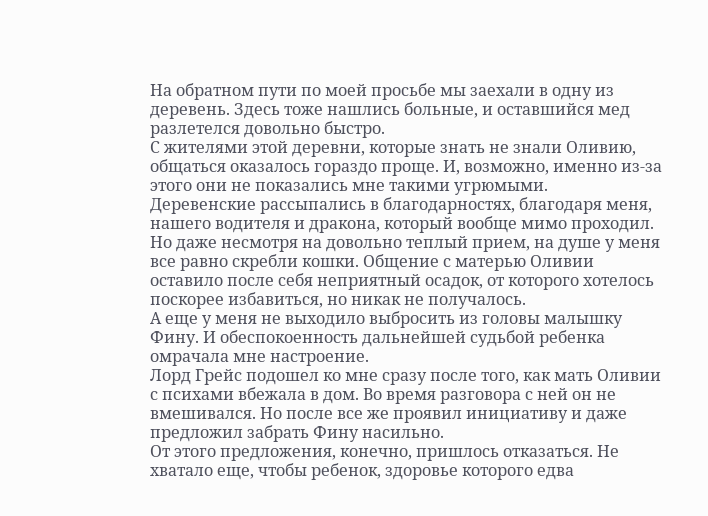На обратном пути по моей просьбе мы заехали в одну из деревень. Здесь тоже нашлись больные, и оставшийся мед разлетелся довольно быстро.
С жителями этой деревни, которые знать не знали Оливию, общаться оказалось гораздо проще. И, возможно, именно из-за этого они не показались мне такими угрюмыми.
Деревенские рассыпались в благодарностях, благодаря меня, нашего водителя и дракона, который вообще мимо проходил.
Но даже несмотря на довольно теплый прием, на душе у меня все равно скребли кошки. Общение с матерью Оливии оставило после себя неприятный осадок, от которого хотелось поскорее избавиться, но никак не получалось.
А еще у меня не выходило выбросить из головы малышку Фину. И обеспокоенность дальнейшей судьбой ребенка омрачала мне настроение.
Лорд Грейс подошел ко мне сразу после того, как мать Оливии с психами вбежала в дом. Во время разговора с ней он не вмешивался. Но после все же проявил инициативу и даже предложил забрать Фину насильно.
От этого предложения, конечно, пришлось отказаться. Не хватало еще, чтобы ребенок, здоровье которого едва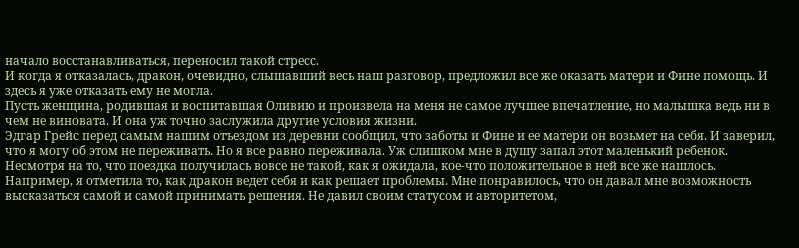начало восстанавливаться, переносил такой стресс.
И когда я отказалась, дракон, очевидно, слышавший весь наш разговор, предложил все же оказать матери и Фине помощь. И здесь я уже отказать ему не могла.
Пусть женщина, родившая и воспитавшая Оливию и произвела на меня не самое лучшее впечатление, но малышка ведь ни в чем не виновата. И она уж точно заслужила другие условия жизни.
Эдгар Грейс перед самым нашим отъездом из деревни сообщил, что заботы и Фине и ее матери он возьмет на себя. И заверил, что я могу об этом не переживать. Но я все равно переживала. Уж слишком мне в душу запал этот маленький ребенок.
Несмотря на то, что поездка получилась вовсе не такой, как я ожидала, кое-что положительное в ней все же нашлось.
Например, я отметила то, как дракон ведет себя и как решает проблемы. Мне понравилось, что он давал мне возможность высказаться самой и самой принимать решения. Не давил своим статусом и авторитетом,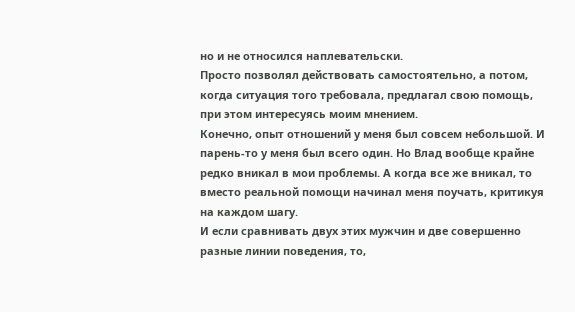но и не относился наплевательски.
Просто позволял действовать самостоятельно, а потом, когда ситуация того требовала, предлагал свою помощь, при этом интересуясь моим мнением.
Конечно, опыт отношений у меня был совсем небольшой. И парень-то у меня был всего один. Но Влад вообще крайне редко вникал в мои проблемы. А когда все же вникал, то вместо реальной помощи начинал меня поучать, критикуя на каждом шагу.
И если сравнивать двух этих мужчин и две совершенно разные линии поведения, то,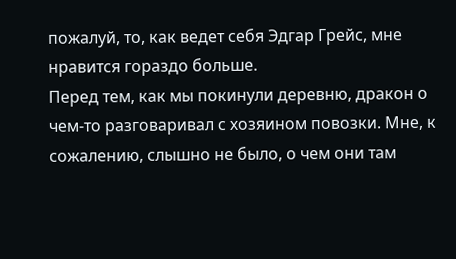пожалуй, то, как ведет себя Эдгар Грейс, мне нравится гораздо больше.
Перед тем, как мы покинули деревню, дракон о чем-то разговаривал с хозяином повозки. Мне, к сожалению, слышно не было, о чем они там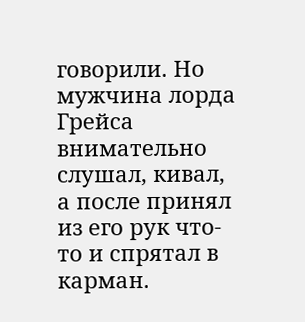говорили. Но мужчина лорда Грейса внимательно слушал, кивал, а после принял из его рук что-то и спрятал в карман.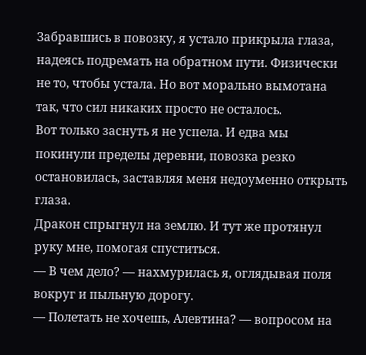Забравшись в повозку, я устало прикрыла глаза, надеясь подремать на обратном пути. Физически не то, чтобы устала. Но вот морально вымотана так, что сил никаких просто не осталось.
Вот только заснуть я не успела. И едва мы покинули пределы деревни, повозка резко остановилась, заставляя меня недоуменно открыть глаза.
Дракон спрыгнул на землю. И тут же протянул руку мне, помогая спуститься.
— В чем дело? — нахмурилась я, оглядывая поля вокруг и пыльную дорогу.
— Полетать не хочешь, Алевтина? — вопросом на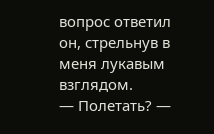вопрос ответил он, стрельнув в меня лукавым взглядом.
— Полетать? —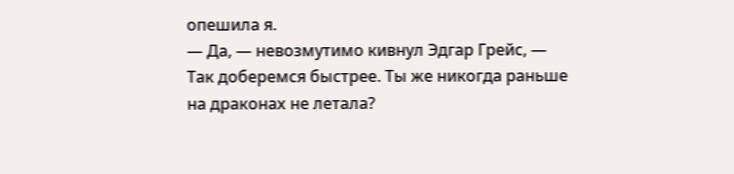опешила я.
— Да, — невозмутимо кивнул Эдгар Грейс, — Так доберемся быстрее. Ты же никогда раньше на драконах не летала?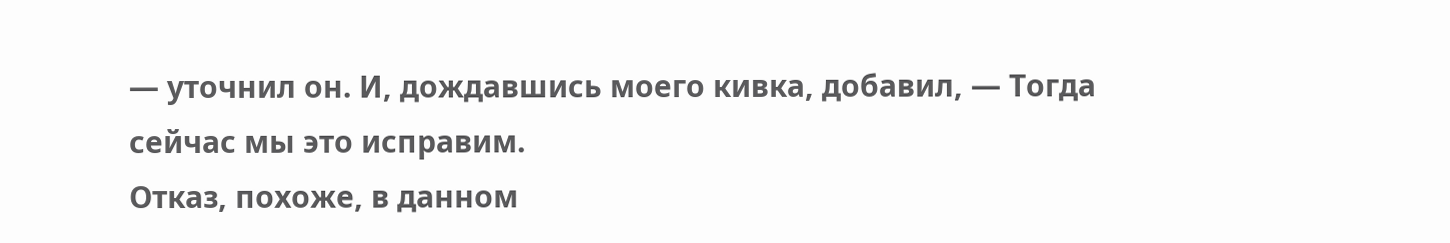— уточнил он. И, дождавшись моего кивка, добавил, — Тогда сейчас мы это исправим.
Отказ, похоже, в данном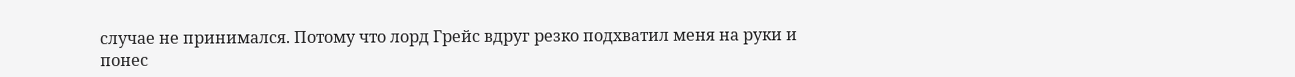случае не принимался. Потому что лорд Грейс вдруг резко подхватил меня на руки и понес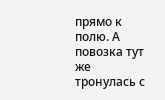прямо к полю. А повозка тут же тронулась с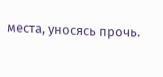места, уносясь прочь.